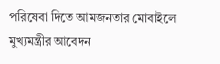পরিষেবা দিতে আমজনতার মোবাইলে মুখ্যমন্ত্রীর আবেদন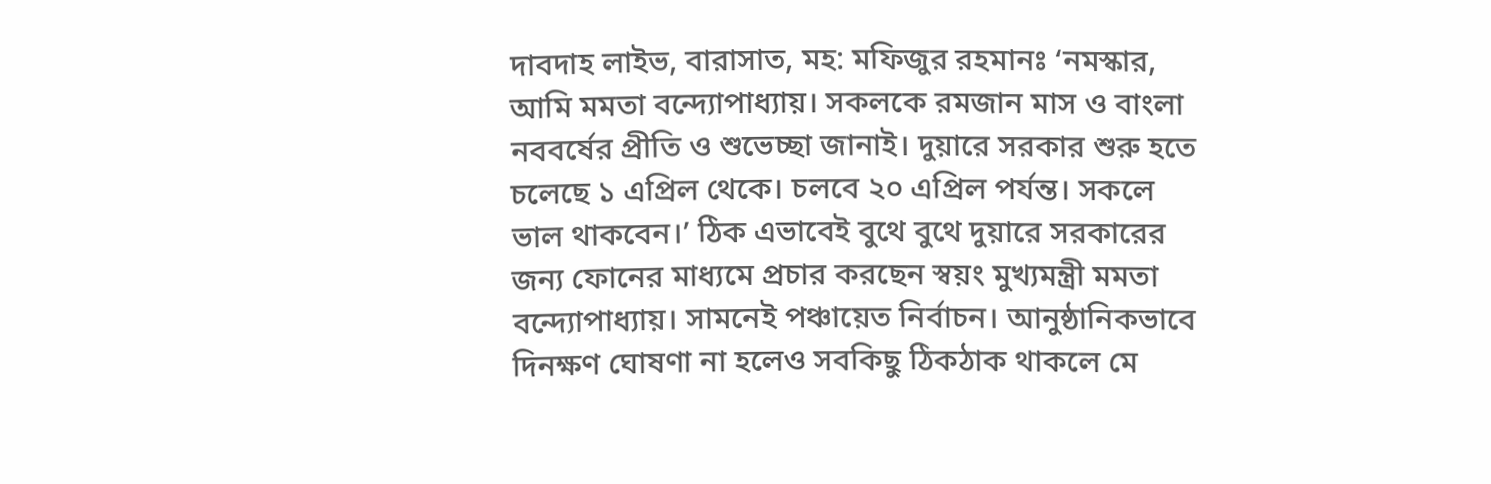দাবদাহ লাইভ, বারাসাত, মহ: মফিজুর রহমানঃ ‘নমস্কার, আমি মমতা বন্দ্যোপাধ্যায়। সকলকে রমজান মাস ও বাংলা নববর্ষের প্রীতি ও শুভেচ্ছা জানাই। দুয়ারে সরকার শুরু হতে চলেছে ১ এপ্রিল থেকে। চলবে ২০ এপ্রিল পর্যন্ত। সকলে ভাল থাকবেন।’ ঠিক এভাবেই বুথে বুথে দুয়ারে সরকারের জন্য ফোনের মাধ্যমে প্রচার করছেন স্বয়ং মুখ্যমন্ত্রী মমতা বন্দ্যোপাধ্যায়। সামনেই পঞ্চায়েত নির্বাচন। আনুষ্ঠানিকভাবে দিনক্ষণ ঘোষণা না হলেও সবকিছু ঠিকঠাক থাকলে মে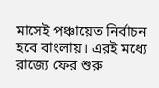মাসেই পঞ্চায়েত নির্বাচন হবে বাংলায়। এরই মধ্যে রাজ্যে ফের শুরু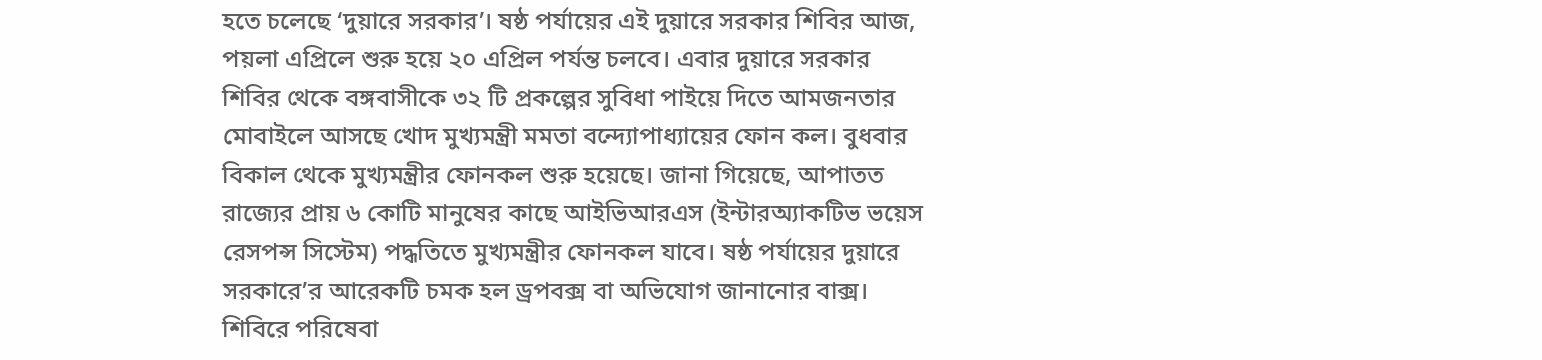হতে চলেছে ‘দুয়ারে সরকার’। ষষ্ঠ পর্যায়ের এই দুয়ারে সরকার শিবির আজ, পয়লা এপ্রিলে শুরু হয়ে ২০ এপ্রিল পর্যন্ত চলবে। এবার দুয়ারে সরকার শিবির থেকে বঙ্গবাসীকে ৩২ টি প্রকল্পের সুবিধা পাইয়ে দিতে আমজনতার মোবাইলে আসছে খোদ মুখ্যমন্ত্রী মমতা বন্দ্যোপাধ্যায়ের ফোন কল। বুধবার বিকাল থেকে মুখ্যমন্ত্রীর ফোনকল শুরু হয়েছে। জানা গিয়েছে, আপাতত রাজ্যের প্রায় ৬ কোটি মানুষের কাছে আইভিআরএস (ইন্টারঅ্যাকটিভ ভয়েস রেসপন্স সিস্টেম) পদ্ধতিতে মুখ্যমন্ত্রীর ফোনকল যাবে। ষষ্ঠ পর্যায়ের দুয়ারে সরকারে’র আরেকটি চমক হল ড্রপবক্স বা অভিযোগ জানানোর বাক্স। শিবিরে পরিষেবা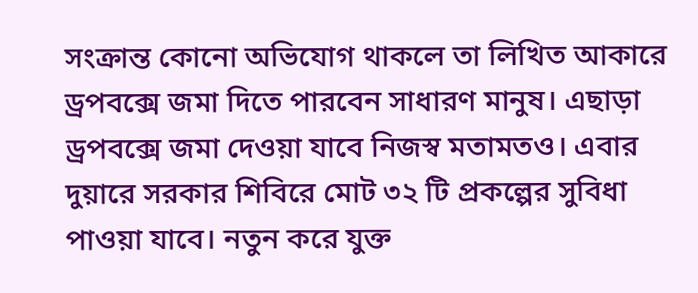সংক্রান্ত কোনো অভিযোগ থাকলে তা লিখিত আকারে ড্রপবক্সে জমা দিতে পারবেন সাধারণ মানুষ। এছাড়া ড্রপবক্সে জমা দেওয়া যাবে নিজস্ব মতামতও। এবার দুয়ারে সরকার শিবিরে মোট ৩২ টি প্রকল্পের সুবিধা পাওয়া যাবে। নতুন করে যুক্ত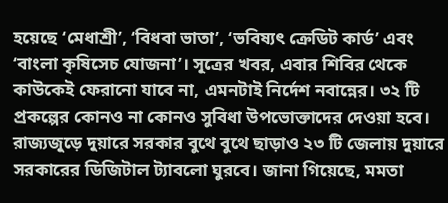হয়েছে ‘মেধাশ্রী’, ‘বিধবা ভাতা’, ‘ভবিষ্যৎ ক্রেডিট কার্ড’ এবং ‘বাংলা কৃষিসেচ যোজনা’। সূত্রের খবর, এবার শিবির থেকে কাউকেই ফেরানো যাবে না, এমনটাই নির্দেশ নবান্নের। ৩২ টি প্রকল্পের কোনও না কোনও সুবিধা উপভোক্তাদের দেওয়া হবে। রাজ্যজুড়ে দুয়ারে সরকার বুথে বুথে ছাড়াও ২৩ টি জেলায় দুয়ারে সরকারের ডিজিটাল ট্যাবলো ঘুরবে। জানা গিয়েছে, মমতা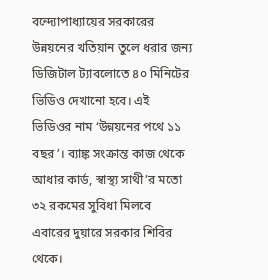বন্দ্যোপাধ্যায়ের সরকারের উন্নয়নের খতিয়ান তুলে ধরার জন্য ডিজিটাল ট্যাবলোতে ৪০ মিনিটের ভিডিও দেখানো হবে। এই ভিডিওর নাম ‘উন্নয়নের পথে ১১ বছর’। ব্যাঙ্ক সংক্রান্ত কাজ থেকে আধার কার্ড, স্বাস্থ্য সাথী’র মতো ৩২ রকমের সুবিধা মিলবে এবারের দুয়ারে সরকার শিবির থেকে।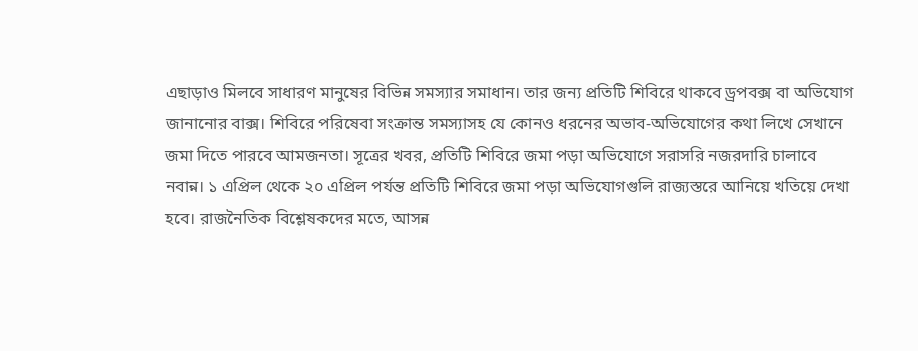এছাড়াও মিলবে সাধারণ মানুষের বিভিন্ন সমস্যার সমাধান। তার জন্য প্রতিটি শিবিরে থাকবে ড্রপবক্স বা অভিযোগ জানানোর বাক্স। শিবিরে পরিষেবা সংক্রান্ত সমস্যাসহ যে কোনও ধরনের অভাব-অভিযোগের কথা লিখে সেখানে জমা দিতে পারবে আমজনতা। সূত্রের খবর, প্রতিটি শিবিরে জমা পড়া অভিযোগে সরাসরি নজরদারি চালাবে নবান্ন। ১ এপ্রিল থেকে ২০ এপ্রিল পর্যন্ত প্রতিটি শিবিরে জমা পড়া অভিযোগগুলি রাজ্যস্তরে আনিয়ে খতিয়ে দেখা হবে। রাজনৈতিক বিশ্লেষকদের মতে, আসন্ন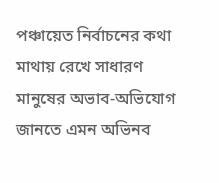পঞ্চায়েত নির্বাচনের কথা মাথায় রেখে সাধারণ মানুষের অভাব-অভিযোগ জানতে এমন অভিনব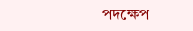পদক্ষেপ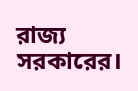রাজ্য সরকারের।